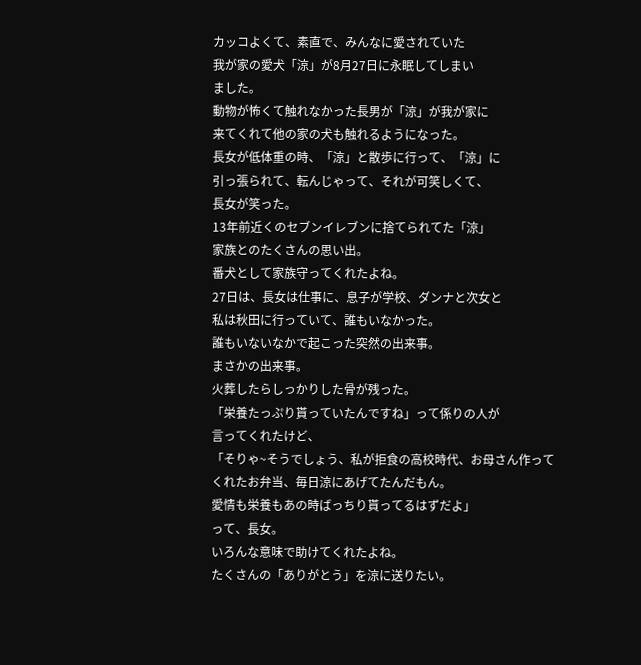カッコよくて、素直で、みんなに愛されていた
我が家の愛犬「涼」が8月27日に永眠してしまい
ました。
動物が怖くて触れなかった長男が「涼」が我が家に
来てくれて他の家の犬も触れるようになった。
長女が低体重の時、「涼」と散歩に行って、「涼」に
引っ張られて、転んじゃって、それが可笑しくて、
長女が笑った。
13年前近くのセブンイレブンに捨てられてた「涼」
家族とのたくさんの思い出。
番犬として家族守ってくれたよね。
27日は、長女は仕事に、息子が学校、ダンナと次女と
私は秋田に行っていて、誰もいなかった。
誰もいないなかで起こった突然の出来事。
まさかの出来事。
火葬したらしっかりした骨が残った。
「栄養たっぷり貰っていたんですね」って係りの人が
言ってくれたけど、
「そりゃ~そうでしょう、私が拒食の高校時代、お母さん作って
くれたお弁当、毎日涼にあげてたんだもん。
愛情も栄養もあの時ばっちり貰ってるはずだよ」
って、長女。
いろんな意味で助けてくれたよね。
たくさんの「ありがとう」を涼に送りたい。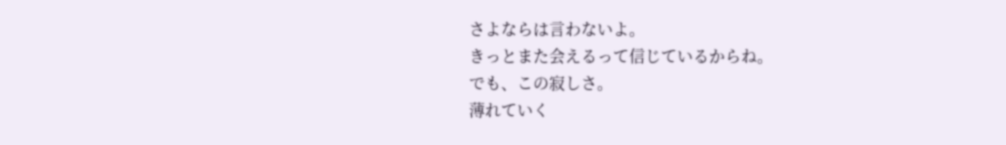さよならは言わないよ。
きっとまた会えるって信じているからね。
でも、この寂しさ。
薄れていく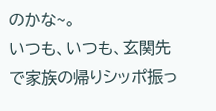のかな~。
いつも、いつも、玄関先で家族の帰りシッポ振っ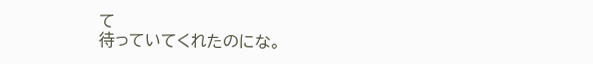て
待っていてくれたのにな。